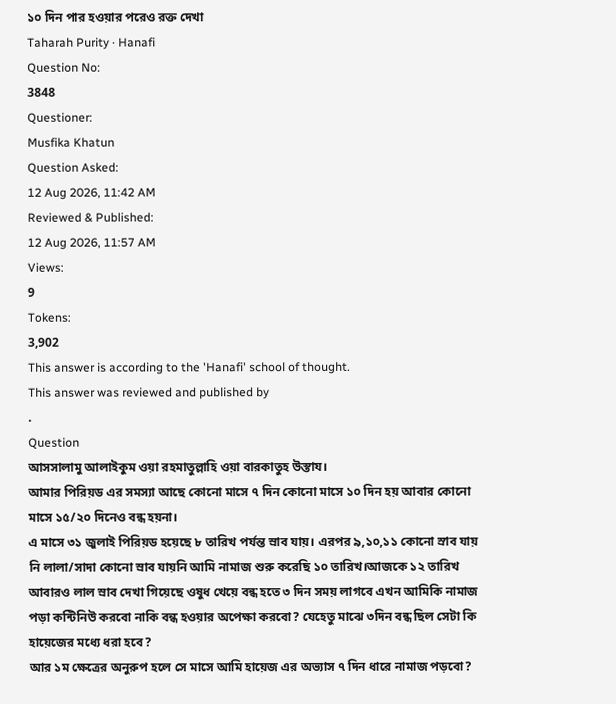১০ দিন পার হওয়ার পরেও রক্ত দেখা
Taharah Purity · Hanafi
Question No:
3848
Questioner:
Musfika Khatun
Question Asked:
12 Aug 2026, 11:42 AM
Reviewed & Published:
12 Aug 2026, 11:57 AM
Views:
9
Tokens:
3,902
This answer is according to the 'Hanafi' school of thought.
This answer was reviewed and published by
.
Question
আসসালামু আলাইকুম ওয়া রহমাতুল্লাহি ওয়া বারকাতুহ উস্তায।
আমার পিরিয়ড এর সমস্যা আছে কোনো মাসে ৭ দিন কোনো মাসে ১০ দিন হয় আবার কোনো মাসে ১৫/২০ দিনেও বন্ধ হয়না।
এ মাসে ৩১ জুলাই পিরিয়ড হয়েছে ৮ তারিখ পর্যন্ত স্রাব যায়। এরপর ৯,১০,১১ কোনো স্রাব যায় নি লালা/সাদা কোনো স্রাব যায়নি আমি নামাজ শুরু করেছি ১০ তারিখ।আজকে ১২ তারিখ আবারও লাল স্রাব দেখা গিয়েছে ওষুধ খেয়ে বন্ধ হতে ৩ দিন সময় লাগবে এখন আমিকি নামাজ পড়া কন্টিনিউ করবো নাকি বন্ধ হওয়ার অপেক্ষা করবো? যেহেতু মাঝে ৩দিন বন্ধ ছিল সেটা কি হায়েজের মধ্যে ধরা হবে?
আর ১ম ক্ষেত্রের অনুরুপ হলে সে মাসে আমি হায়েজ এর অভ্যাস ৭ দিন ধারে নামাজ পড়বো?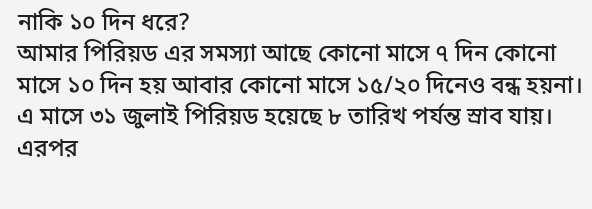নাকি ১০ দিন ধরে?
আমার পিরিয়ড এর সমস্যা আছে কোনো মাসে ৭ দিন কোনো মাসে ১০ দিন হয় আবার কোনো মাসে ১৫/২০ দিনেও বন্ধ হয়না।
এ মাসে ৩১ জুলাই পিরিয়ড হয়েছে ৮ তারিখ পর্যন্ত স্রাব যায়। এরপর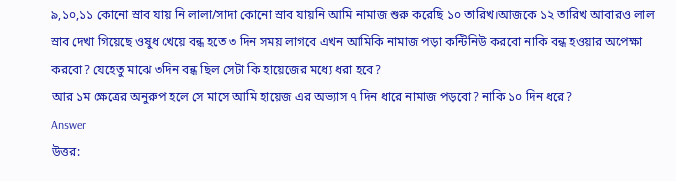৯,১০,১১ কোনো স্রাব যায় নি লালা/সাদা কোনো স্রাব যায়নি আমি নামাজ শুরু করেছি ১০ তারিখ।আজকে ১২ তারিখ আবারও লাল স্রাব দেখা গিয়েছে ওষুধ খেয়ে বন্ধ হতে ৩ দিন সময় লাগবে এখন আমিকি নামাজ পড়া কন্টিনিউ করবো নাকি বন্ধ হওয়ার অপেক্ষা করবো? যেহেতু মাঝে ৩দিন বন্ধ ছিল সেটা কি হায়েজের মধ্যে ধরা হবে?
আর ১ম ক্ষেত্রের অনুরুপ হলে সে মাসে আমি হায়েজ এর অভ্যাস ৭ দিন ধারে নামাজ পড়বো? নাকি ১০ দিন ধরে?
Answer
উত্তর: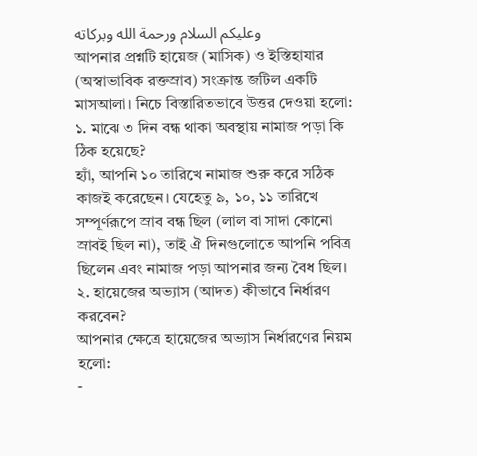وعليكم السلام ورحمة الله وبركاته
আপনার প্রশ্নটি হায়েজ (মাসিক) ও ইস্তিহাযার (অস্বাভাবিক রক্তস্রাব) সংক্রান্ত জটিল একটি মাসআলা। নিচে বিস্তারিতভাবে উত্তর দেওয়া হলো:
১. মাঝে ৩ দিন বন্ধ থাকা অবস্থায় নামাজ পড়া কি ঠিক হয়েছে?
হ্যাঁ, আপনি ১০ তারিখে নামাজ শুরু করে সঠিক কাজই করেছেন। যেহেতু ৯, ১০, ১১ তারিখে সম্পূর্ণরূপে স্রাব বন্ধ ছিল (লাল বা সাদা কোনো স্রাবই ছিল না), তাই ঐ দিনগুলোতে আপনি পবিত্র ছিলেন এবং নামাজ পড়া আপনার জন্য বৈধ ছিল।
২. হায়েজের অভ্যাস (আদত) কীভাবে নির্ধারণ করবেন?
আপনার ক্ষেত্রে হায়েজের অভ্যাস নির্ধারণের নিয়ম হলো:
-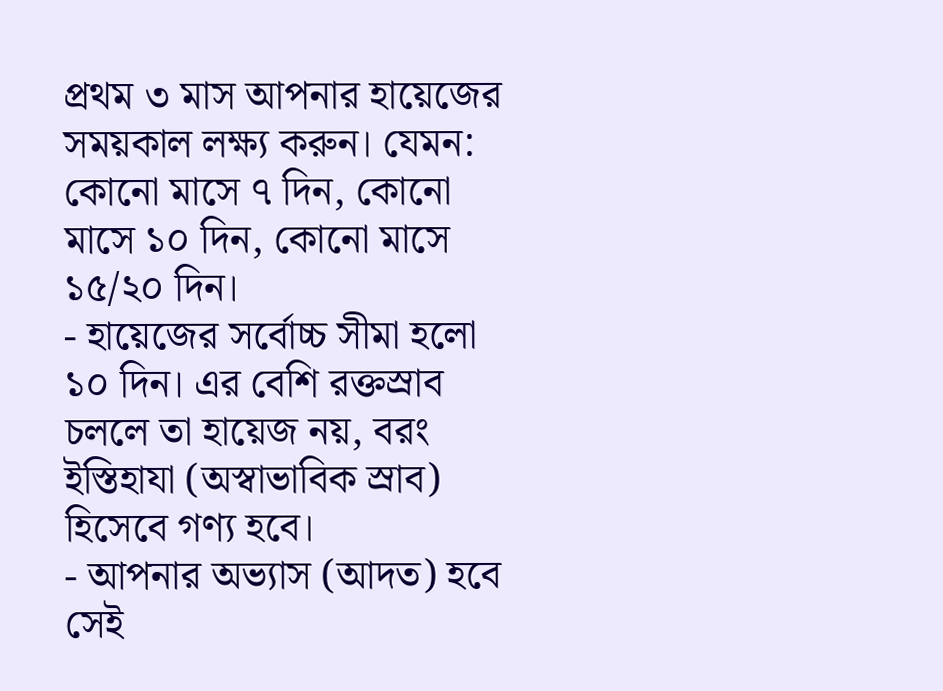প্রথম ৩ মাস আপনার হায়েজের সময়কাল লক্ষ্য করুন। যেমন: কোনো মাসে ৭ দিন, কোনো মাসে ১০ দিন, কোনো মাসে ১৫/২০ দিন।
- হায়েজের সর্বোচ্চ সীমা হলো ১০ দিন। এর বেশি রক্তস্রাব চললে তা হায়েজ নয়, বরং ইস্তিহাযা (অস্বাভাবিক স্রাব) হিসেবে গণ্য হবে।
- আপনার অভ্যাস (আদত) হবে সেই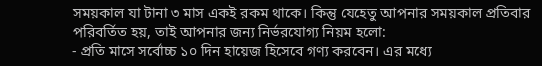সময়কাল যা টানা ৩ মাস একই রকম থাকে। কিন্তু যেহেতু আপনার সময়কাল প্রতিবার পরিবর্তিত হয়, তাই আপনার জন্য নির্ভরযোগ্য নিয়ম হলো:
- প্রতি মাসে সর্বোচ্চ ১০ দিন হায়েজ হিসেবে গণ্য করবেন। এর মধ্যে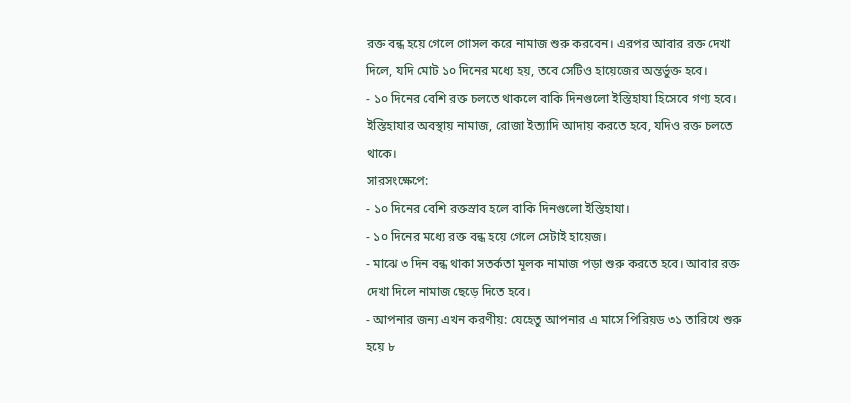রক্ত বন্ধ হয়ে গেলে গোসল করে নামাজ শুরু করবেন। এরপর আবার রক্ত দেখা দিলে, যদি মোট ১০ দিনের মধ্যে হয়, তবে সেটিও হায়েজের অন্তর্ভুক্ত হবে।
- ১০ দিনের বেশি রক্ত চলতে থাকলে বাকি দিনগুলো ইস্তিহাযা হিসেবে গণ্য হবে। ইস্তিহাযার অবস্থায় নামাজ, রোজা ইত্যাদি আদায় করতে হবে, যদিও রক্ত চলতে থাকে।
সারসংক্ষেপে:
- ১০ দিনের বেশি রক্তস্রাব হলে বাকি দিনগুলো ইস্তিহাযা।
- ১০ দিনের মধ্যে রক্ত বন্ধ হয়ে গেলে সেটাই হায়েজ।
- মাঝে ৩ দিন বন্ধ থাকা সতর্কতা মূলক নামাজ পড়া শুরু করতে হবে। আবার রক্ত দেখা দিলে নামাজ ছেড়ে দিতে হবে।
- আপনার জন্য এখন করণীয়: যেহেতু আপনার এ মাসে পিরিয়ড ৩১ তারিখে শুরু হয়ে ৮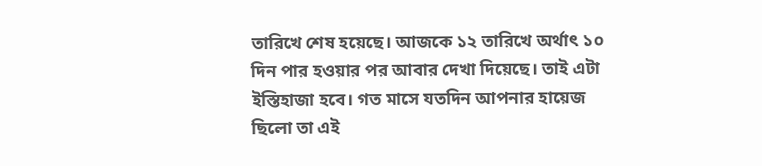তারিখে শেষ হয়েছে। আজকে ১২ তারিখে অর্থাৎ ১০ দিন পার হওয়ার পর আবার দেখা দিয়েছে। তাই এটা ইস্তিহাজা হবে। গত মাসে যতদিন আপনার হায়েজ ছিলো তা এই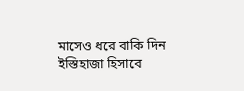মাসেও ধরে বাকি দিন ইস্তিহাজা হিসাবে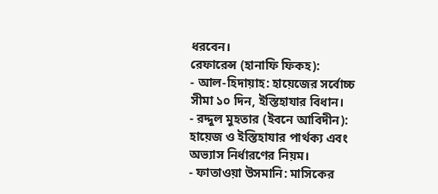ধরবেন।
রেফারেন্স (হানাফি ফিকহ):
- আল-হিদায়াহ: হায়েজের সর্বোচ্চ সীমা ১০ দিন, ইস্তিহাযার বিধান।
- রদ্দুল মুহতার (ইবনে আবিদীন): হায়েজ ও ইস্তিহাযার পার্থক্য এবং অভ্যাস নির্ধারণের নিয়ম।
- ফাতাওয়া উসমানি: মাসিকের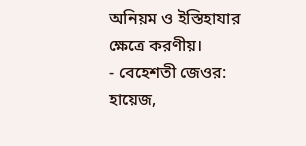অনিয়ম ও ইস্তিহাযার ক্ষেত্রে করণীয়।
- বেহেশতী জেওর: হায়েজ,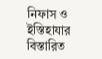নিফাস ও ইস্তিহাযার বিস্তারিত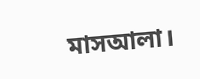মাসআলা।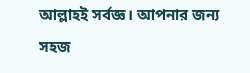আল্লাহই সর্বজ্ঞ। আপনার জন্য সহজ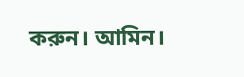করুন। আমিন।